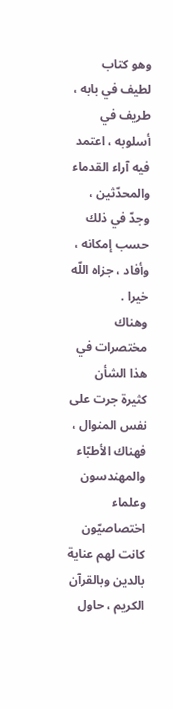وهو كتاب لطيف في بابه ، طريف في أسلوبه ، اعتمد فيه آراء القدماء والمحدّثين ، وجدّ في ذلك حسب إمكانه ، وأفاد ، جزاه اللّه خيرا .
وهناك مختصرات في هذا الشأن كثيرة جرت على نفس المنوال ، فهناك الأطبّاء والمهندسون وعلماء اختصاصيّون كانت لهم عناية بالدين وبالقرآن الكريم ، حاول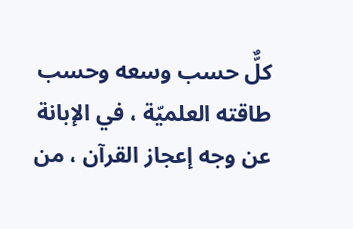كلٌّ حسب وسعه وحسب طاقته العلميّة ، في الإبانة عن وجه إعجاز القرآن ، من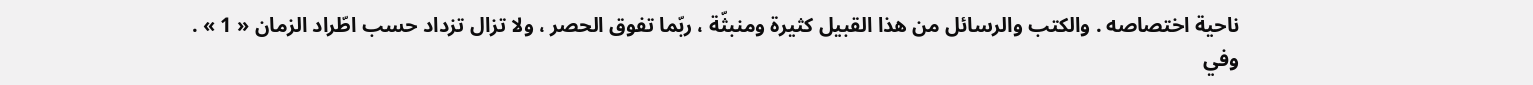ناحية اختصاصه . والكتب والرسائل من هذا القبيل كثيرة ومنبثّة ، ربّما تفوق الحصر ، ولا تزال تزداد حسب اطّراد الزمان « 1 » .
وفي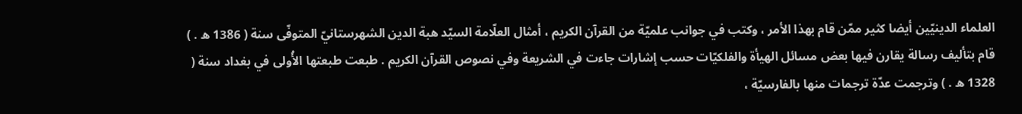العلماء الدينيّين أيضا كثير ممّن قام بهذا الأمر ، وكتب في جوانب علميّة من القرآن الكريم ، أمثال العلّامة السيّد هبة الدين الشهرستانيّ المتوفّى سنة ( 1386 ه . ) قام بتأليف رسالة يقارن فيها بعض مسائل الهيأة والفلكيّات حسب إشارات جاءت في الشريعة وفي نصوص القرآن الكريم . طبعت طبعتها الأُولى في بغداد سنة ( 1328 ه . ) وترجمت عدّة ترجمات منها بالفارسيّة ،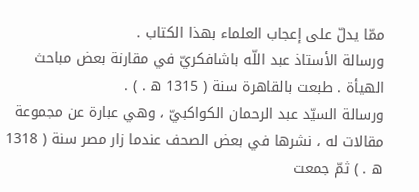ممّا يدلّ على إعجاب العلماء بهذا الكتاب .
ورسالة الأستاذ عبد اللّه باشافكريّ في مقارنة بعض مباحث الهيأة . طبعت بالقاهرة سنة ( 1315 ه . ) .
ورسالة السيّد عبد الرحمان الكواكبيّ ، وهي عبارة عن مجموعة مقالات له ، نشرها في بعض الصحف عندما زار مصر سنة ( 1318 ه . ) ثمّ جمعت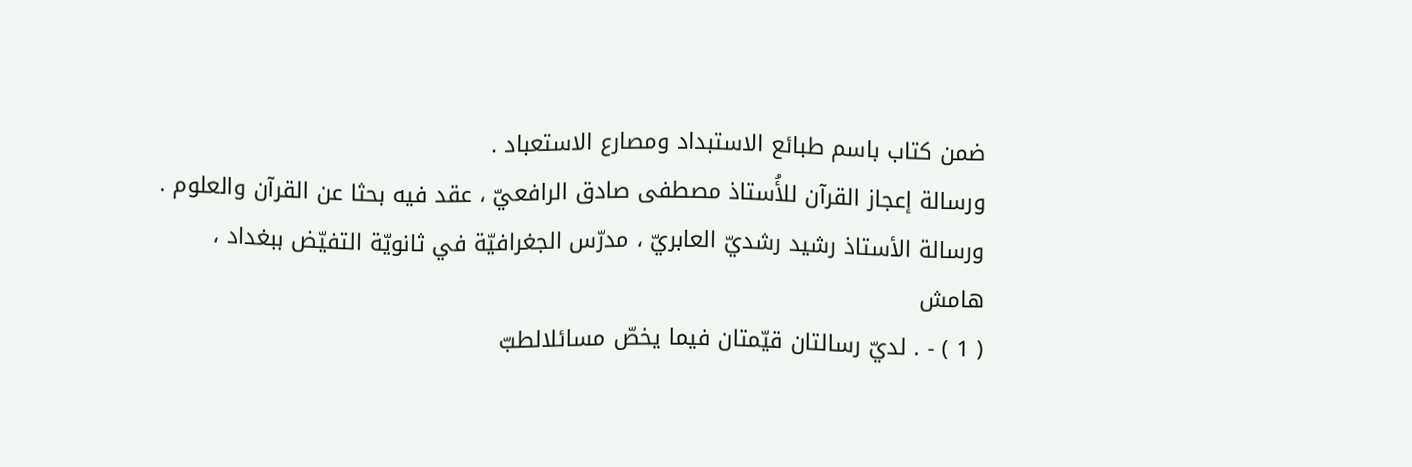ضمن كتاب باسم طبائع الاستبداد ومصارع الاستعباد .
ورسالة إعجاز القرآن للأُستاذ مصطفى صادق الرافعيّ ، عقد فيه بحثا عن القرآن والعلوم .
ورسالة الأستاذ رشيد رشديّ العابريّ ، مدرّس الجغرافيّة في ثانويّة التفيّض ببغداد ،
هامش
( 1 ) - . لديّ رسالتان قيّمتان فيما يخصّ مسائلالطبّ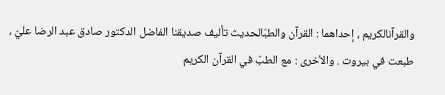والقرآنالكريم ، إحداهما : القرآن والطبّالحديث تأليف صديقنا الفاضل الدكتور صادق عبد الرضا عليّ ، طبعت في بيروت . والأخرى : مع الطبّ في القرآن الكريم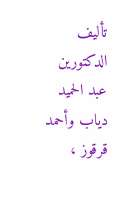تأليف الدكتورين عبد الحميد دياب وأحمد قرقوز ،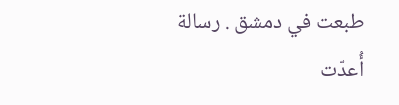طبعت في دمشق . رسالة أُعدّت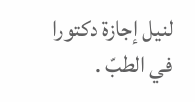لنيل إجازة دكتورا في الطبّ .